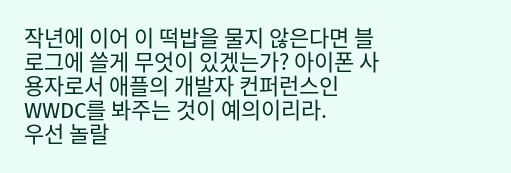작년에 이어 이 떡밥을 물지 않은다면 블로그에 쓸게 무엇이 있겠는가? 아이폰 사용자로서 애플의 개발자 컨퍼런스인 WWDC를 봐주는 것이 예의이리라.
우선 놀랄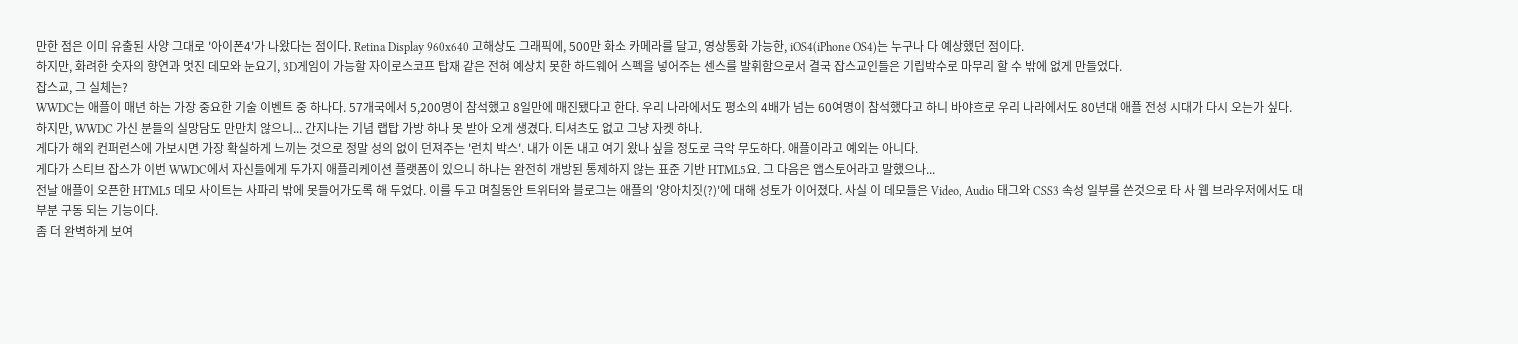만한 점은 이미 유출된 사양 그대로 '아이폰4'가 나왔다는 점이다. Retina Display 960x640 고해상도 그래픽에, 500만 화소 카메라를 달고, 영상통화 가능한, iOS4(iPhone OS4)는 누구나 다 예상했던 점이다.
하지만, 화려한 숫자의 향연과 멋진 데모와 눈요기, 3D게임이 가능할 자이로스코프 탑재 같은 전혀 예상치 못한 하드웨어 스펙을 넣어주는 센스를 발휘함으로서 결국 잡스교인들은 기립박수로 마무리 할 수 밖에 없게 만들었다.
잡스교, 그 실체는?
WWDC는 애플이 매년 하는 가장 중요한 기술 이벤트 중 하나다. 57개국에서 5,200명이 참석했고 8일만에 매진됐다고 한다. 우리 나라에서도 평소의 4배가 넘는 60여명이 참석했다고 하니 바야흐로 우리 나라에서도 80년대 애플 전성 시대가 다시 오는가 싶다.
하지만, WWDC 가신 분들의 실망담도 만만치 않으니... 간지나는 기념 랩탑 가방 하나 못 받아 오게 생겼다. 티셔츠도 없고 그냥 자켓 하나.
게다가 해외 컨퍼런스에 가보시면 가장 확실하게 느끼는 것으로 정말 성의 없이 던져주는 '런치 박스'. 내가 이돈 내고 여기 왔나 싶을 정도로 극악 무도하다. 애플이라고 예외는 아니다.
게다가 스티브 잡스가 이번 WWDC에서 자신들에게 두가지 애플리케이션 플랫폼이 있으니 하나는 완전히 개방된 통제하지 않는 표준 기반 HTML5요. 그 다음은 앱스토어라고 말했으나...
전날 애플이 오픈한 HTML5 데모 사이트는 사파리 밖에 못들어가도록 해 두었다. 이를 두고 며칠동안 트위터와 블로그는 애플의 '양아치짓(?)'에 대해 성토가 이어졌다. 사실 이 데모들은 Video, Audio 태그와 CSS3 속성 일부를 쓴것으로 타 사 웹 브라우저에서도 대부분 구동 되는 기능이다.
좀 더 완벽하게 보여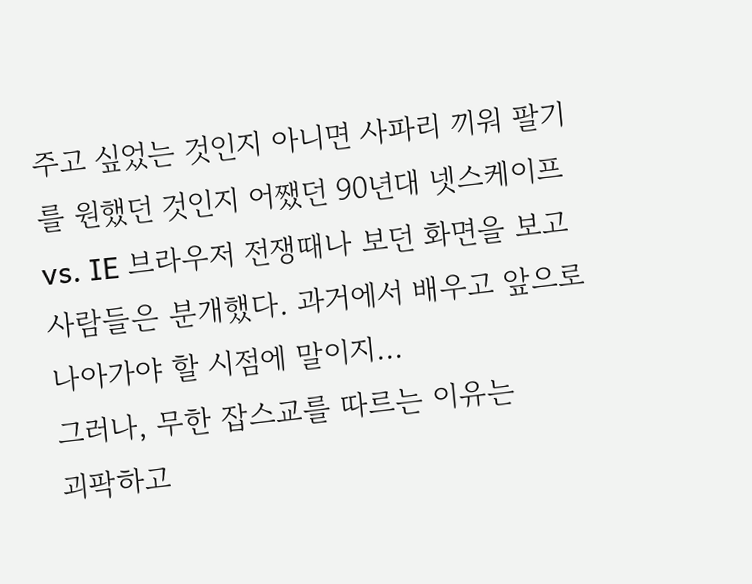주고 싶었는 것인지 아니면 사파리 끼워 팔기를 원했던 것인지 어쨌던 90년대 넷스케이프 vs. IE 브라우저 전쟁때나 보던 화면을 보고 사람들은 분개했다. 과거에서 배우고 앞으로 나아가야 할 시점에 말이지...
그러나, 무한 잡스교를 따르는 이유는
괴팍하고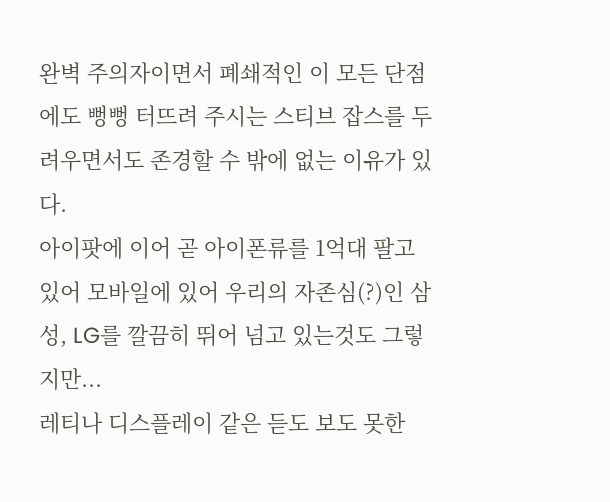완벽 주의자이면서 폐쇄적인 이 모든 단점에도 뻥뻥 터뜨려 주시는 스티브 잡스를 두려우면서도 존경할 수 밖에 없는 이유가 있다.
아이팟에 이어 곧 아이폰류를 1억대 팔고 있어 모바일에 있어 우리의 자존심(?)인 삼성, LG를 깔끔히 뛰어 넘고 있는것도 그렇지만...
레티나 디스플레이 같은 듣도 보도 못한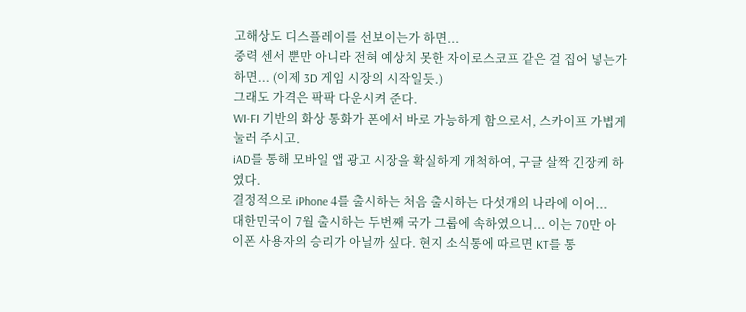고해상도 디스플레이를 선보이는가 하면...
중력 센서 뿐만 아니라 전혀 예상치 못한 자이로스코프 같은 걸 집어 넣는가 하면... (이제 3D 게임 시장의 시작일듯.)
그래도 가격은 팍팍 다운시켜 준다.
WI-FI 기반의 화상 통화가 폰에서 바로 가능하게 함으로서, 스카이프 가볍게 눌러 주시고.
iAD를 통해 모바일 앱 광고 시장을 확실하게 개척하여, 구글 살짝 긴장케 하였다.
결정적으로 iPhone 4를 출시하는 처음 출시하는 다섯개의 나라에 이어...
대한민국이 7월 출시하는 두번째 국가 그룹에 속하였으니... 이는 70만 아이폰 사용자의 승리가 아닐까 싶다. 현지 소식통에 따르면 KT를 통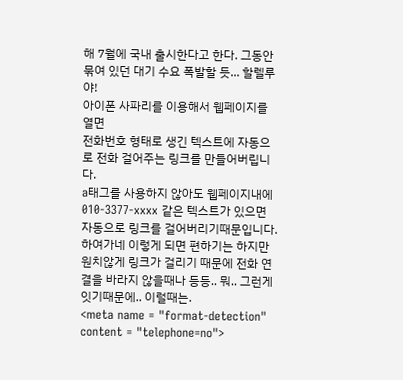해 7월에 국내 출시한다고 한다. 그동안 묶여 있던 대기 수요 폭발할 듯... 할렐루야!
아이폰 사파리를 이용해서 웹페이지를 열면
전화번호 형태로 생긴 텍스트에 자동으로 전화 걸어주는 링크를 만들어버립니다.
a태그를 사용하지 않아도 웹페이지내에 010-3377-xxxx 같은 텍스트가 있으면 자동으로 링크를 걸어버리기때문입니다.
하여가네 이렇게 되면 편하기는 하지만 원치않게 링크가 걸리기 때문에 전화 연결을 바라지 않을때나 등등.. 뭐.. 그런게 잇기때문에.. 이럴때는.
<meta name = "format-detection" content = "telephone=no">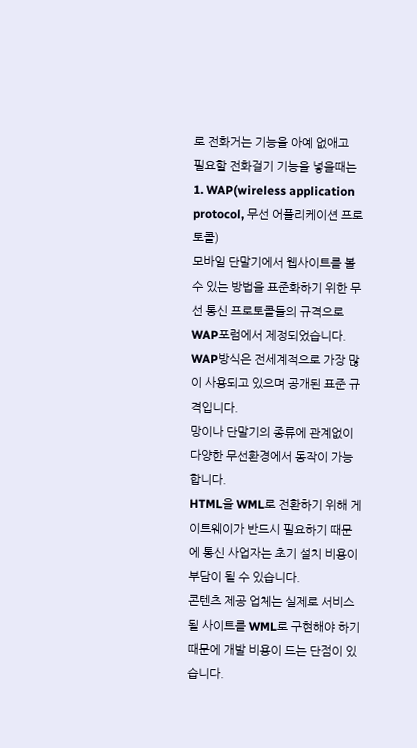로 전화거는 기능을 아예 없애고
필요할 전화걸기 기능을 넣을때는
1. WAP(wireless application protocol, 무선 어플리케이션 프로토콜)
모바일 단말기에서 웹사이트를 볼 수 있는 방법을 표준화하기 위한 무선 통신 프로토콜들의 규격으로 WAP포럼에서 제정되었습니다.
WAP방식은 전세계적으로 가장 많이 사용되고 있으며 공개된 표준 규격입니다.
망이나 단말기의 종류에 관계없이 다양한 무선환경에서 동작이 가능합니다.
HTML을 WML로 전환하기 위해 게이트웨이가 반드시 필요하기 때문에 통신 사업자는 초기 설치 비용이 부담이 될 수 있습니다.
콘텐츠 제공 업체는 실제로 서비스될 사이트를 WML로 구현해야 하기 때문에 개발 비용이 드는 단점이 있습니다.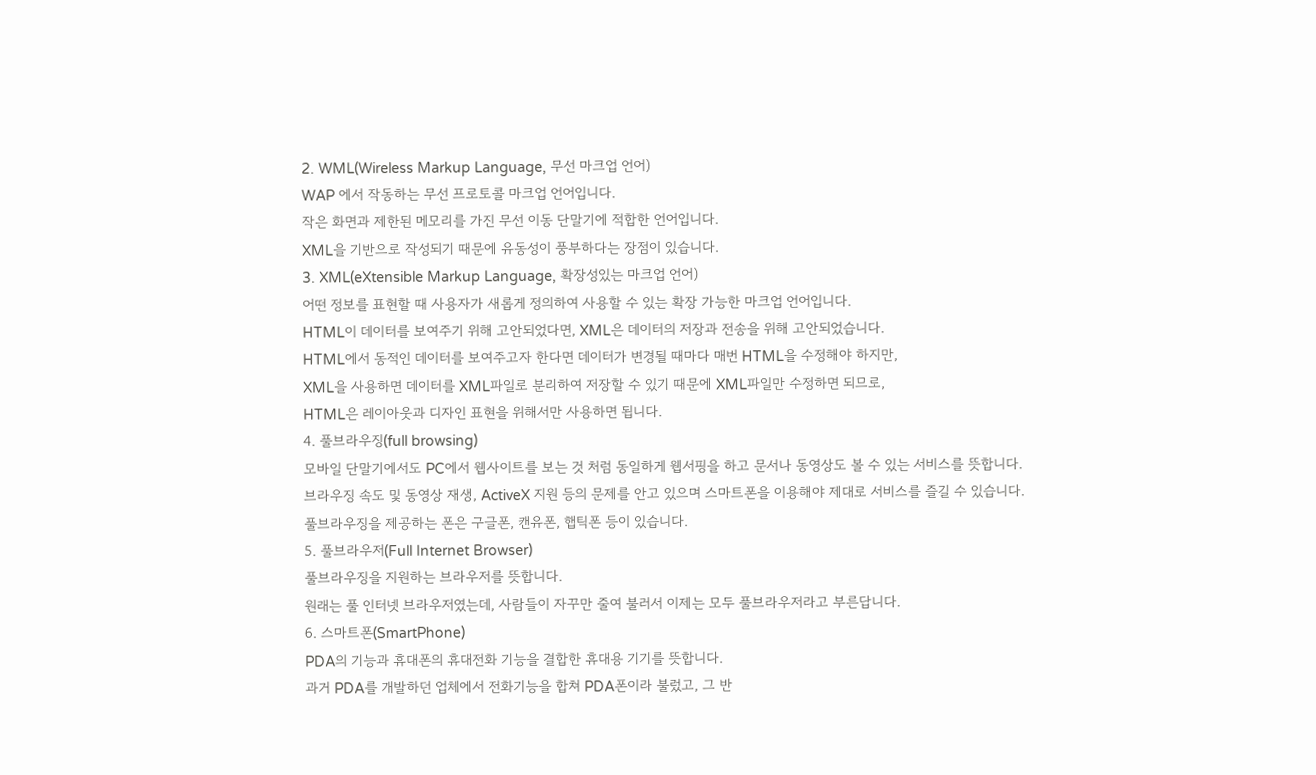2. WML(Wireless Markup Language, 무선 마크업 언어)
WAP 에서 작동하는 무선 프로토콜 마크업 언어입니다.
작은 화면과 제한된 메모리를 가진 무선 이동 단말기에 적합한 언어입니다.
XML을 기반으로 작성되기 때문에 유동성이 풍부하다는 장점이 있습니다.
3. XML(eXtensible Markup Language, 확장성있는 마크업 언어)
어떤 정보를 표현할 때 사용자가 새롭게 정의하여 사용할 수 있는 확장 가능한 마크업 언어입니다.
HTML이 데이터를 보여주기 위해 고안되었다면, XML은 데이터의 저장과 전송을 위해 고안되었습니다.
HTML에서 동적인 데이터를 보여주고자 한다면 데이터가 변경될 때마다 매번 HTML을 수정해야 하지만,
XML을 사용하면 데이터를 XML파일로 분리하여 저장할 수 있기 때문에 XML파일만 수정하면 되므로,
HTML은 레이아웃과 디자인 표현을 위해서만 사용하면 됩니다.
4. 풀브라우징(full browsing)
모바일 단말기에서도 PC에서 웹사이트를 보는 것 처럼 동일하게 웹서핑을 하고 문서나 동영상도 볼 수 있는 서비스를 뜻합니다.
브라우징 속도 및 동영상 재생, ActiveX 지원 등의 문제를 안고 있으며 스마트폰을 이용해야 제대로 서비스를 즐길 수 있습니다.
풀브라우징을 제공하는 폰은 구글폰, 캔유폰, 햅틱폰 등이 있습니다.
5. 풀브라우저(Full Internet Browser)
풀브라우징을 지원하는 브라우저를 뜻합니다.
원래는 풀 인터넷 브라우저였는데, 사람들이 자꾸만 줄여 불러서 이제는 모두 풀브라우저라고 부른답니다.
6. 스마트폰(SmartPhone)
PDA의 기능과 휴대폰의 휴대전화 기능을 결합한 휴대용 기기를 뜻합니다.
과거 PDA를 개발하던 업체에서 전화기능을 합쳐 PDA폰이라 불렀고, 그 반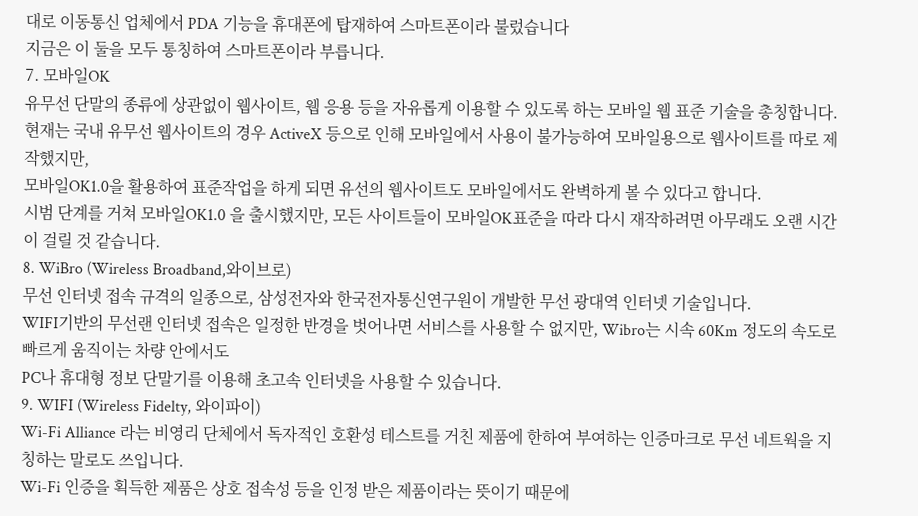대로 이동통신 업체에서 PDA 기능을 휴대폰에 탑재하여 스마트폰이라 불렀습니다
지금은 이 둘을 모두 통칭하여 스마트폰이라 부릅니다.
7. 모바일OK
유무선 단말의 종류에 상관없이 웹사이트, 웹 응용 등을 자유롭게 이용할 수 있도록 하는 모바일 웹 표준 기술을 총칭합니다.
현재는 국내 유무선 웹사이트의 경우 ActiveX 등으로 인해 모바일에서 사용이 불가능하여 모바일용으로 웹사이트를 따로 제작했지만,
모바일OK1.0을 활용하여 표준작업을 하게 되면 유선의 웹사이트도 모바일에서도 완벽하게 볼 수 있다고 합니다.
시범 단계를 거쳐 모바일OK1.0 을 출시했지만, 모든 사이트들이 모바일OK표준을 따라 다시 재작하려면 아무래도 오랜 시간이 걸릴 것 같습니다.
8. WiBro (Wireless Broadband,와이브로)
무선 인터넷 접속 규격의 일종으로, 삼성전자와 한국전자통신연구원이 개발한 무선 광대역 인터넷 기술입니다.
WIFI기반의 무선랜 인터넷 접속은 일정한 반경을 벗어나면 서비스를 사용할 수 없지만, Wibro는 시속 60Km 정도의 속도로 빠르게 움직이는 차량 안에서도
PC나 휴대형 정보 단말기를 이용해 초고속 인터넷을 사용할 수 있습니다.
9. WIFI (Wireless Fidelty, 와이파이)
Wi-Fi Alliance 라는 비영리 단체에서 독자적인 호환성 테스트를 거친 제품에 한하여 부여하는 인증마크로 무선 네트웍을 지칭하는 말로도 쓰입니다.
Wi-Fi 인증을 획득한 제품은 상호 접속성 등을 인정 받은 제품이라는 뜻이기 때문에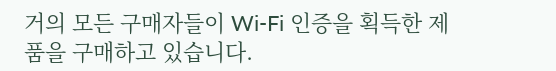거의 모든 구매자들이 Wi-Fi 인증을 획득한 제품을 구매하고 있습니다.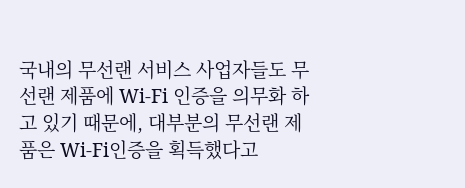국내의 무선랜 서비스 사업자들도 무선랜 제품에 Wi-Fi 인증을 의무화 하고 있기 때문에, 대부분의 무선랜 제품은 Wi-Fi인증을 획득했다고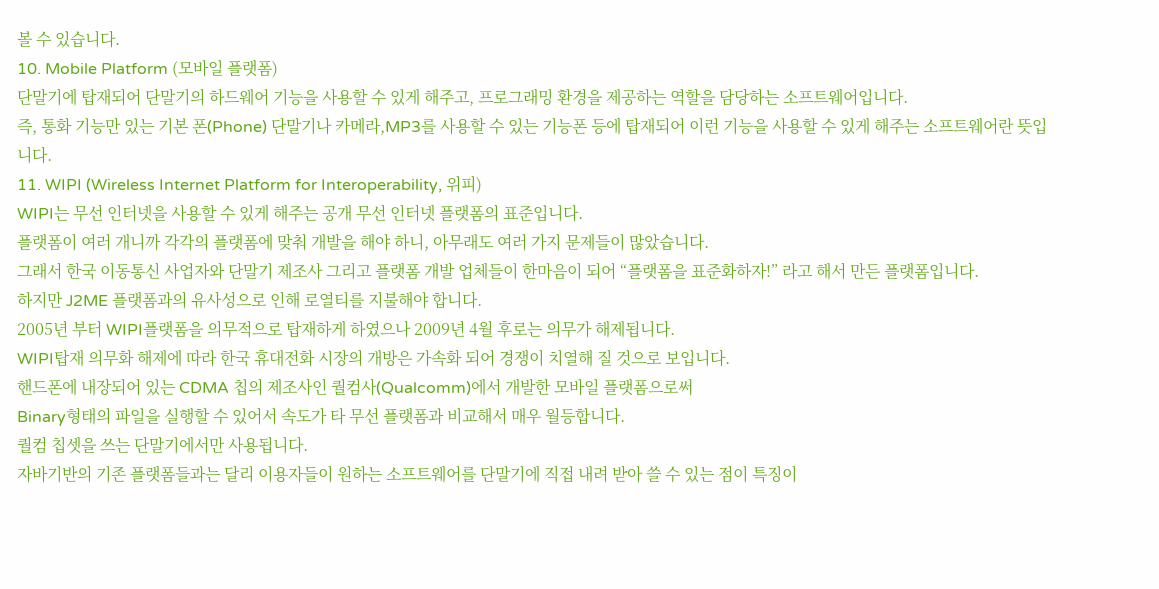볼 수 있습니다.
10. Mobile Platform (모바일 플랫폼)
단말기에 탑재되어 단말기의 하드웨어 기능을 사용할 수 있게 해주고, 프로그래밍 환경을 제공하는 역할을 담당하는 소프트웨어입니다.
즉, 통화 기능만 있는 기본 폰(Phone) 단말기나 카메라,MP3를 사용할 수 있는 기능폰 등에 탑재되어 이런 기능을 사용할 수 있게 해주는 소프트웨어란 뜻입니다.
11. WIPI (Wireless Internet Platform for Interoperability, 위피)
WIPI는 무선 인터넷을 사용할 수 있게 해주는 공개 무선 인터넷 플랫폼의 표준입니다.
플랫폼이 여러 개니까 각각의 플랫폼에 맞춰 개발을 해야 하니, 아무래도 여러 가지 문제들이 많았습니다.
그래서 한국 이동통신 사업자와 단말기 제조사 그리고 플랫폼 개발 업체들이 한마음이 되어 “플랫폼을 표준화하자!” 라고 해서 만든 플랫폼입니다.
하지만 J2ME 플랫폼과의 유사성으로 인해 로열티를 지불해야 합니다.
2005년 부터 WIPI플랫폼을 의무적으로 탑재하게 하였으나 2009년 4월 후로는 의무가 해제됩니다.
WIPI탑재 의무화 해제에 따라 한국 휴대전화 시장의 개방은 가속화 되어 경쟁이 치열해 질 것으로 보입니다.
핸드폰에 내장되어 있는 CDMA 칩의 제조사인 퀄컴사(Qualcomm)에서 개발한 모바일 플랫폼으로써
Binary형태의 파일을 실행할 수 있어서 속도가 타 무선 플랫폼과 비교해서 매우 월등합니다.
퀄컴 칩셋을 쓰는 단말기에서만 사용됩니다.
자바기반의 기존 플랫폼들과는 달리 이용자들이 원하는 소프트웨어를 단말기에 직접 내려 받아 쓸 수 있는 점이 특징이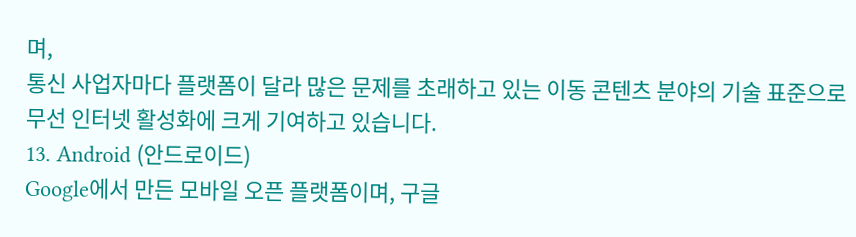며,
통신 사업자마다 플랫폼이 달라 많은 문제를 초래하고 있는 이동 콘텐츠 분야의 기술 표준으로 무선 인터넷 활성화에 크게 기여하고 있습니다.
13. Android (안드로이드)
Google에서 만든 모바일 오픈 플랫폼이며, 구글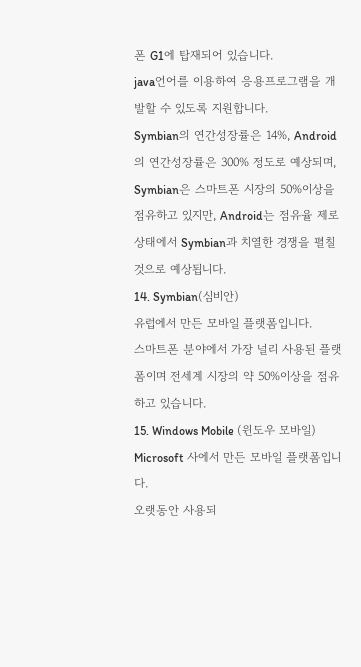폰 G1에 탑재되어 있습니다.
java언어를 이용하여 응용프로그램을 개발할 수 있도록 지원합니다.
Symbian의 연간성장률은 14%, Android의 연간성장률은 300% 정도로 예상되며,
Symbian은 스마트폰 시장의 50%이상을 점유하고 있지만, Android는 점유율 제로 상태에서 Symbian과 치열한 경쟁을 펼칠 것으로 예상됩니다.
14. Symbian(심비안)
유럽에서 만든 모바일 플랫폼입니다.
스마트폰 분야에서 가장 널리 사용된 플랫폼이며 전세계 시장의 약 50%이상을 점유하고 있습니다.
15. Windows Mobile (윈도우 모바일)
Microsoft 사에서 만든 모바일 플랫폼입니다.
오랫동안 사용되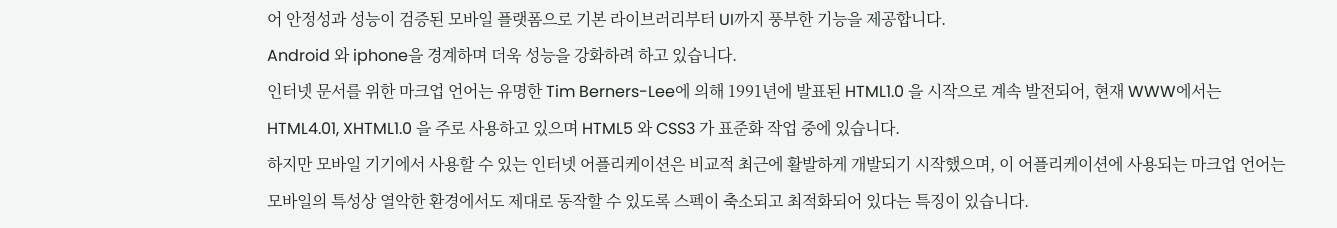어 안정성과 성능이 검증된 모바일 플랫폼으로 기본 라이브러리부터 UI까지 풍부한 기능을 제공합니다.
Android 와 iphone을 경계하며 더욱 성능을 강화하려 하고 있습니다.
인터넷 문서를 위한 마크업 언어는 유명한 Tim Berners-Lee에 의해 1991년에 발표된 HTML1.0 을 시작으로 계속 발전되어, 현재 WWW에서는 HTML4.01, XHTML1.0 을 주로 사용하고 있으며 HTML5 와 CSS3 가 표준화 작업 중에 있습니다.
하지만 모바일 기기에서 사용할 수 있는 인터넷 어플리케이션은 비교적 최근에 활발하게 개발되기 시작했으며, 이 어플리케이션에 사용되는 마크업 언어는 모바일의 특성상 열악한 환경에서도 제대로 동작할 수 있도록 스펙이 축소되고 최적화되어 있다는 특징이 있습니다.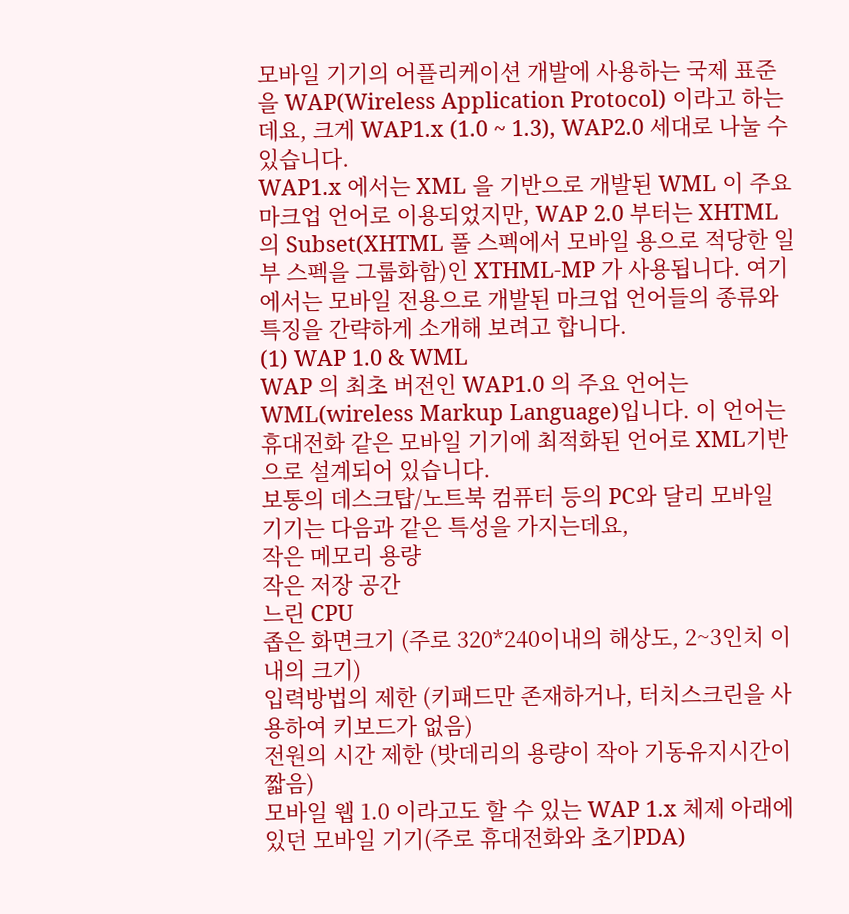모바일 기기의 어플리케이션 개발에 사용하는 국제 표준을 WAP(Wireless Application Protocol) 이라고 하는데요, 크게 WAP1.x (1.0 ~ 1.3), WAP2.0 세대로 나눌 수 있습니다.
WAP1.x 에서는 XML 을 기반으로 개발된 WML 이 주요 마크업 언어로 이용되었지만, WAP 2.0 부터는 XHTML의 Subset(XHTML 풀 스펙에서 모바일 용으로 적당한 일부 스펙을 그룹화함)인 XTHML-MP 가 사용됩니다. 여기에서는 모바일 전용으로 개발된 마크업 언어들의 종류와 특징을 간략하게 소개해 보려고 합니다.
(1) WAP 1.0 & WML
WAP 의 최초 버전인 WAP1.0 의 주요 언어는 WML(wireless Markup Language)입니다. 이 언어는 휴대전화 같은 모바일 기기에 최적화된 언어로 XML기반으로 설계되어 있습니다.
보통의 데스크탑/노트북 컴퓨터 등의 PC와 달리 모바일 기기는 다음과 같은 특성을 가지는데요,
작은 메모리 용량
작은 저장 공간
느린 CPU
좁은 화면크기 (주로 320*240이내의 해상도, 2~3인치 이내의 크기)
입력방법의 제한 (키패드만 존재하거나, 터치스크린을 사용하여 키보드가 없음)
전원의 시간 제한 (밧데리의 용량이 작아 기동유지시간이 짧음)
모바일 웹 1.0 이라고도 할 수 있는 WAP 1.x 체제 아래에 있던 모바일 기기(주로 휴대전화와 초기PDA)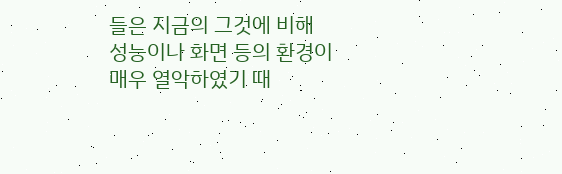들은 지금의 그것에 비해 성능이나 화면 등의 환경이 매우 열악하였기 때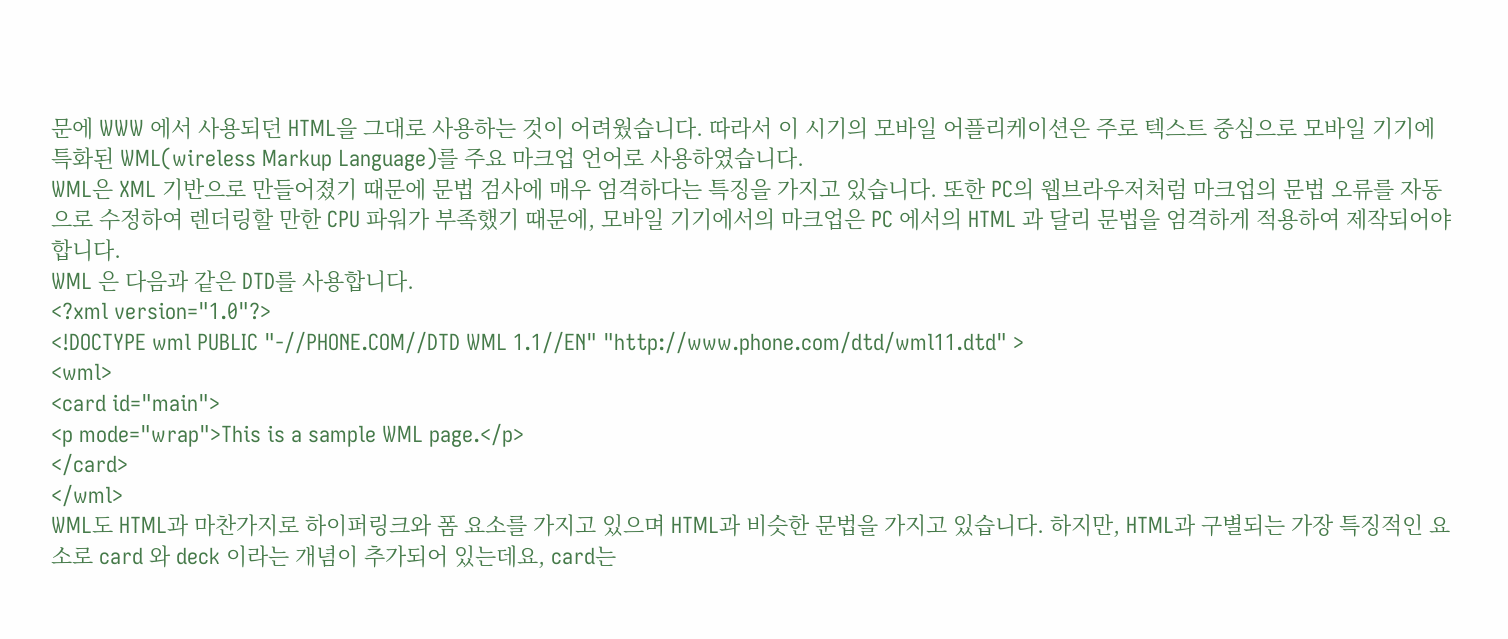문에 WWW 에서 사용되던 HTML을 그대로 사용하는 것이 어려웠습니다. 따라서 이 시기의 모바일 어플리케이션은 주로 텍스트 중심으로 모바일 기기에 특화된 WML(wireless Markup Language)를 주요 마크업 언어로 사용하였습니다.
WML은 XML 기반으로 만들어졌기 때문에 문법 검사에 매우 엄격하다는 특징을 가지고 있습니다. 또한 PC의 웹브라우저처럼 마크업의 문법 오류를 자동으로 수정하여 렌더링할 만한 CPU 파워가 부족했기 때문에, 모바일 기기에서의 마크업은 PC 에서의 HTML 과 달리 문법을 엄격하게 적용하여 제작되어야 합니다.
WML 은 다음과 같은 DTD를 사용합니다.
<?xml version="1.0"?>
<!DOCTYPE wml PUBLIC "-//PHONE.COM//DTD WML 1.1//EN" "http://www.phone.com/dtd/wml11.dtd" >
<wml>
<card id="main">
<p mode="wrap">This is a sample WML page.</p>
</card>
</wml>
WML도 HTML과 마찬가지로 하이퍼링크와 폼 요소를 가지고 있으며 HTML과 비슷한 문법을 가지고 있습니다. 하지만, HTML과 구별되는 가장 특징적인 요소로 card 와 deck 이라는 개념이 추가되어 있는데요, card는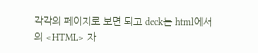각각의 페이지로 보면 되고 deck는 html에서의 <HTML> 자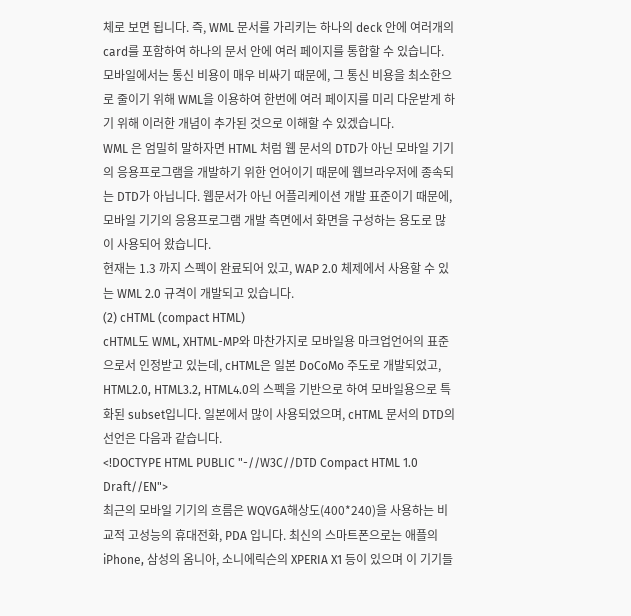체로 보면 됩니다. 즉, WML 문서를 가리키는 하나의 deck 안에 여러개의 card를 포함하여 하나의 문서 안에 여러 페이지를 통합할 수 있습니다. 모바일에서는 통신 비용이 매우 비싸기 때문에, 그 통신 비용을 최소한으로 줄이기 위해 WML을 이용하여 한번에 여러 페이지를 미리 다운받게 하기 위해 이러한 개념이 추가된 것으로 이해할 수 있겠습니다.
WML 은 엄밀히 말하자면 HTML 처럼 웹 문서의 DTD가 아닌 모바일 기기의 응용프로그램을 개발하기 위한 언어이기 때문에 웹브라우저에 종속되는 DTD가 아닙니다. 웹문서가 아닌 어플리케이션 개발 표준이기 때문에, 모바일 기기의 응용프로그램 개발 측면에서 화면을 구성하는 용도로 많이 사용되어 왔습니다.
현재는 1.3 까지 스펙이 완료되어 있고, WAP 2.0 체제에서 사용할 수 있는 WML 2.0 규격이 개발되고 있습니다.
(2) cHTML (compact HTML)
cHTML도 WML, XHTML-MP와 마찬가지로 모바일용 마크업언어의 표준으로서 인정받고 있는데, cHTML은 일본 DoCoMo 주도로 개발되었고, HTML2.0, HTML3.2, HTML4.0의 스펙을 기반으로 하여 모바일용으로 특화된 subset입니다. 일본에서 많이 사용되었으며, cHTML 문서의 DTD의 선언은 다음과 같습니다.
<!DOCTYPE HTML PUBLIC "-//W3C//DTD Compact HTML 1.0 Draft//EN">
최근의 모바일 기기의 흐름은 WQVGA해상도(400*240)을 사용하는 비교적 고성능의 휴대전화, PDA 입니다. 최신의 스마트폰으로는 애플의 iPhone, 삼성의 옴니아, 소니에릭슨의 XPERIA X1 등이 있으며 이 기기들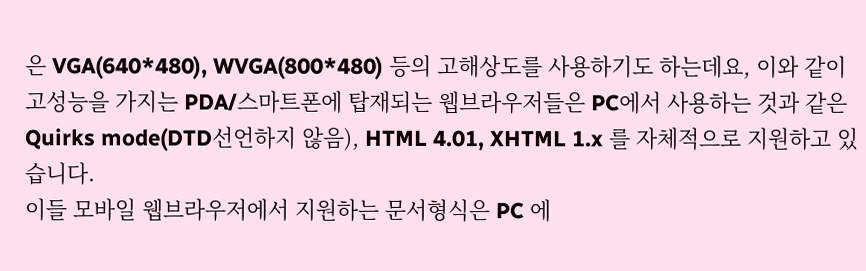은 VGA(640*480), WVGA(800*480) 등의 고해상도를 사용하기도 하는데요, 이와 같이 고성능을 가지는 PDA/스마트폰에 탑재되는 웹브라우저들은 PC에서 사용하는 것과 같은 Quirks mode(DTD선언하지 않음), HTML 4.01, XHTML 1.x 를 자체적으로 지원하고 있습니다.
이들 모바일 웹브라우저에서 지원하는 문서형식은 PC 에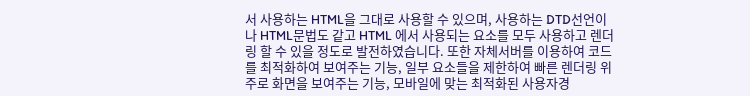서 사용하는 HTML을 그대로 사용할 수 있으며, 사용하는 DTD선언이나 HTML문법도 같고 HTML 에서 사용되는 요소를 모두 사용하고 렌더링 할 수 있을 정도로 발전하였습니다. 또한 자체서버를 이용하여 코드를 최적화하여 보여주는 기능, 일부 요소들을 제한하여 빠른 렌더링 위주로 화면을 보여주는 기능, 모바일에 맞는 최적화된 사용자경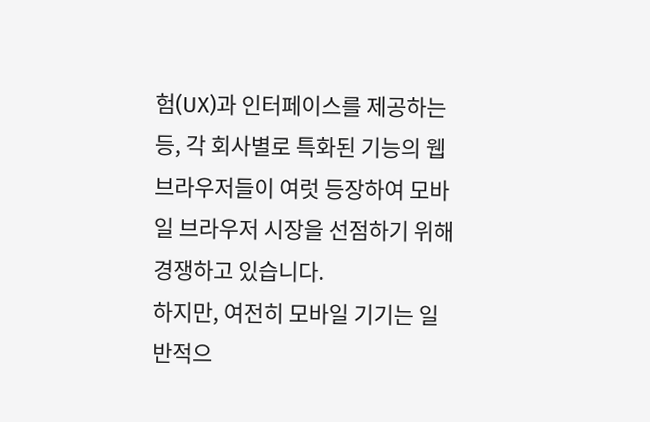험(UX)과 인터페이스를 제공하는 등, 각 회사별로 특화된 기능의 웹 브라우저들이 여럿 등장하여 모바일 브라우저 시장을 선점하기 위해 경쟁하고 있습니다.
하지만, 여전히 모바일 기기는 일반적으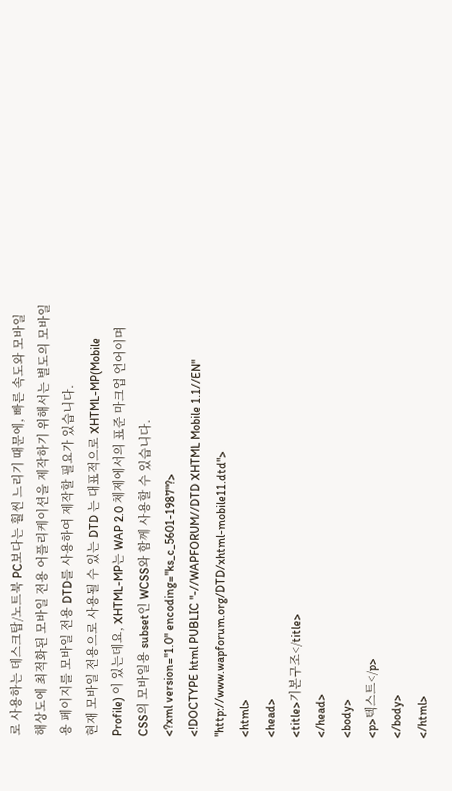로 사용하는 데스크탑/노트북 PC보다는 훨씬 느리기 때문에, 빠른 속도와 모바일 해상도에 최적화된 모바일 전용 어플리케이션을 제작하기 위해서는 별도의 모바일용 페이지를 모바일 전용 DTD를 사용하여 제작할 필요가 있습니다.
현재 모바일 전용으로 사용될 수 있는 DTD 는 대표적으로 XHTML-MP(Mobile Profile) 이 있는데요, XHTML-MP는 WAP 2.0 체제에서의 표준 마크업 언어이며 CSS의 모바일용 subset인 WCSS와 함께 사용할 수 있습니다.
<?xml version="1.0" encoding="ks_c_5601-1987"?>
<!DOCTYPE html PUBLIC "-//WAPFORUM//DTD XHTML Mobile 1.1//EN"
"http://www.wapforum.org/DTD/xhtml-mobile11.dtd">
<html>
<head>
<title>기본구조</title>
</head>
<body>
<p>텍스트</p>
</body>
</html>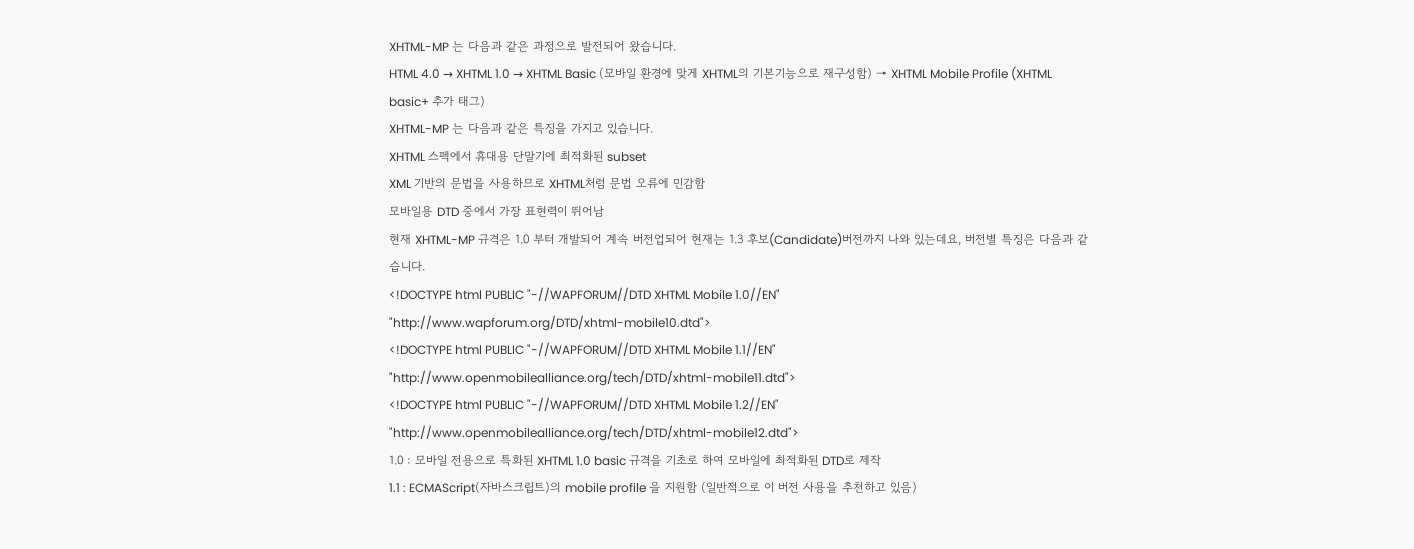XHTML-MP 는 다음과 같은 과정으로 발전되어 왔습니다.
HTML 4.0 → XHTML 1.0 → XHTML Basic (모바일 환경에 맞게 XHTML의 기본기능으로 재구성함) → XHTML Mobile Profile (XHTML basic+ 추가 태그)
XHTML-MP 는 다음과 같은 특징을 가지고 있습니다.
XHTML 스펙에서 휴대용 단말기에 최적화된 subset
XML 기반의 문법을 사용하므로 XHTML처럼 문법 오류에 민감함
모바일용 DTD 중에서 가장 표현력이 뛰어남
현재 XHTML-MP 규격은 1.0 부터 개발되어 계속 버전업되어 현재는 1.3 후보(Candidate)버전까지 나와 있는데요, 버전별 특징은 다음과 같습니다.
<!DOCTYPE html PUBLIC "-//WAPFORUM//DTD XHTML Mobile 1.0//EN"
"http://www.wapforum.org/DTD/xhtml-mobile10.dtd">
<!DOCTYPE html PUBLIC "-//WAPFORUM//DTD XHTML Mobile 1.1//EN"
"http://www.openmobilealliance.org/tech/DTD/xhtml-mobile11.dtd">
<!DOCTYPE html PUBLIC "-//WAPFORUM//DTD XHTML Mobile 1.2//EN"
"http://www.openmobilealliance.org/tech/DTD/xhtml-mobile12.dtd">
1.0 : 모바일 전용으로 특화된 XHTML 1.0 basic 규격을 기초로 하여 모바일에 최적화된 DTD로 제작
1.1 : ECMAScript(자바스크립트)의 mobile profile 을 지원함 (일반적으로 이 버전 사용을 추천하고 있음)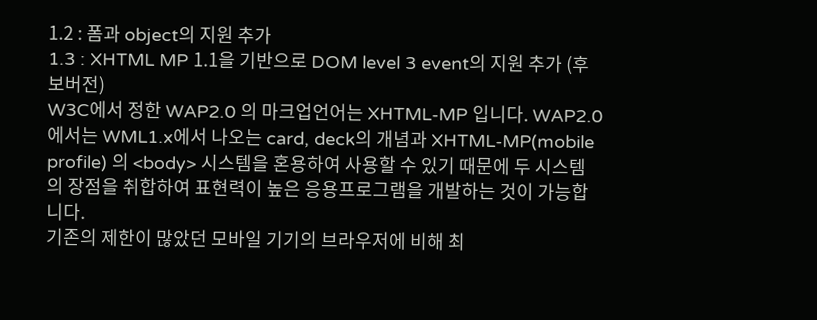1.2 : 폼과 object의 지원 추가
1.3 : XHTML MP 1.1을 기반으로 DOM level 3 event의 지원 추가 (후보버전)
W3C에서 정한 WAP2.0 의 마크업언어는 XHTML-MP 입니다. WAP2.0에서는 WML1.x에서 나오는 card, deck의 개념과 XHTML-MP(mobile profile) 의 <body> 시스템을 혼용하여 사용할 수 있기 때문에 두 시스템의 장점을 취합하여 표현력이 높은 응용프로그램을 개발하는 것이 가능합니다.
기존의 제한이 많았던 모바일 기기의 브라우저에 비해 최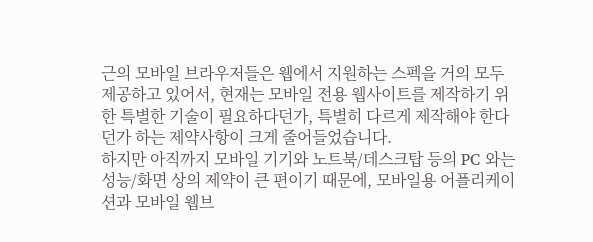근의 모바일 브라우저들은 웹에서 지원하는 스펙을 거의 모두 제공하고 있어서, 현재는 모바일 전용 웹사이트를 제작하기 위한 특별한 기술이 필요하다던가, 특별히 다르게 제작해야 한다던가 하는 제약사항이 크게 줄어들었습니다.
하지만 아직까지 모바일 기기와 노트북/데스크탑 등의 PC 와는 성능/화면 상의 제약이 큰 편이기 때문에, 모바일용 어플리케이션과 모바일 웹브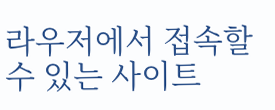라우저에서 접속할 수 있는 사이트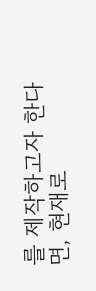를 제작하고자 한다면, 현재로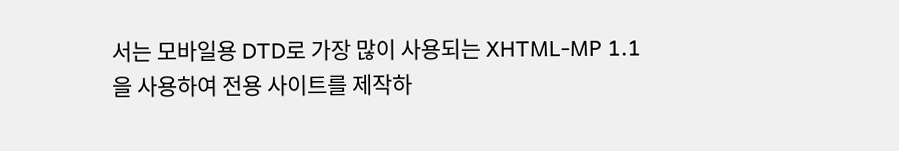서는 모바일용 DTD로 가장 많이 사용되는 XHTML-MP 1.1 을 사용하여 전용 사이트를 제작하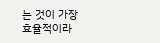는 것이 가장 효율적이라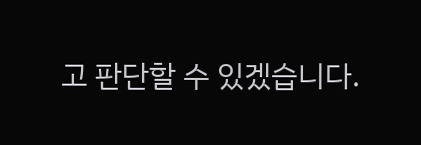고 판단할 수 있겠습니다.